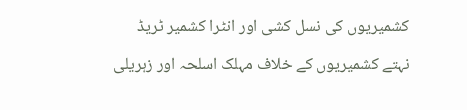کشمیریوں کی نسل کشی اور انٹرا کشمیر ٹریڈ

نہتے کشمیریوں کے خلاف مہلک اسلحہ اور زہریلی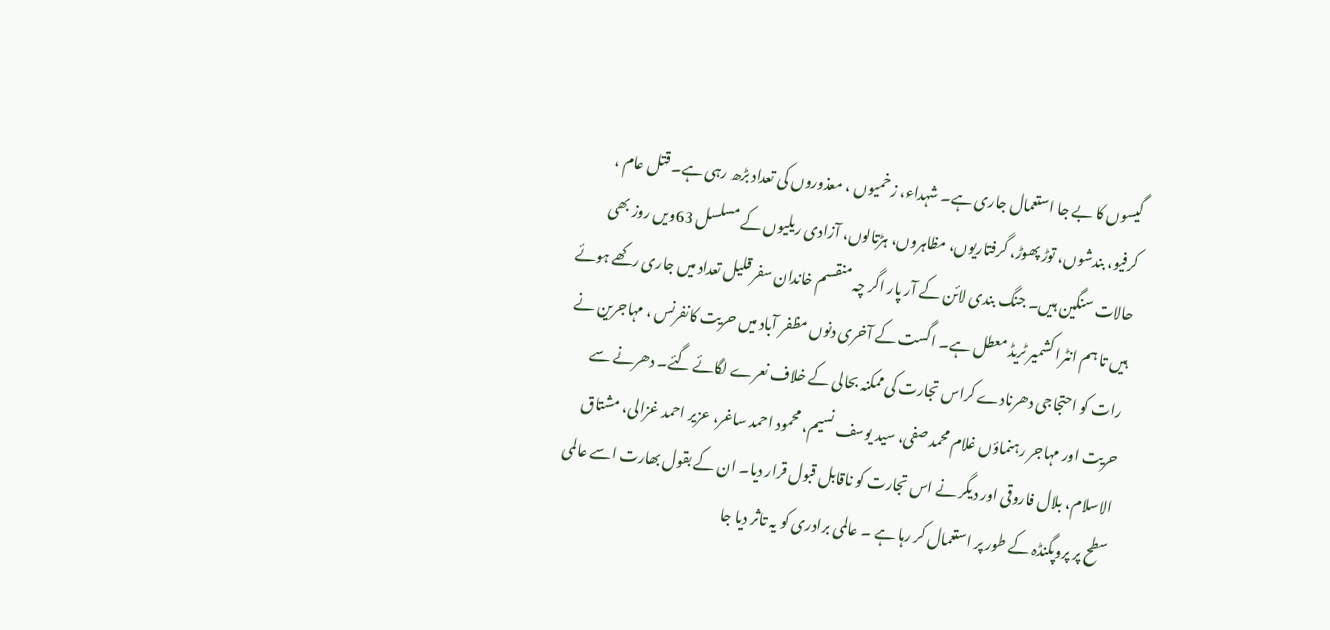گیسوں کا بے جا استعمال جاری ہے۔ شہداء، زخمیوں ، معذوروں کی تعداد بڑھ رہی ہے۔ قتل عام ، کرفیو، بندشوں، توڑ پھوڑ، گرفتاریوں، مظاہروں، ہڑتالوں، آزادی ریلیوں کے مسلسل 63ویں روز بھی حالات سنگین ہیں۔ جنگ بندی لائن کے آر پار اگر چہ منقسم خاندان سفر قلیل تعداد میں جاری رکھے ہوئے ہیں تا ہم انٹرا کشمیر ٹریڈ معطل ہے۔ اگست کے آخری دنوں مظفر آباد میں حریت کانفرنس ، مہاجرین نے رات کو احتجاجی دھرنادے کراس تجارت کی ممکنہ بحالی کے خلاف نعرے لگائے گئے۔ دھرنے سے حریت اور مہاجر رہنماؤں غلام محمد صفی، سید یوسف نسیم، محمود احمد ساغر، عزیر احمد غزالی، مشتاق الاسلام، بلال فاروقی اور دیگر نے اس تجارت کو ناقابل قبول قرار دیا۔ ان کے بقول بھارت اسے عالمی سطح پر پروپگنڈہ کے طور پر استعمال کر رہا ہے ۔ عالمی برادری کو یہ تاثر دیا جا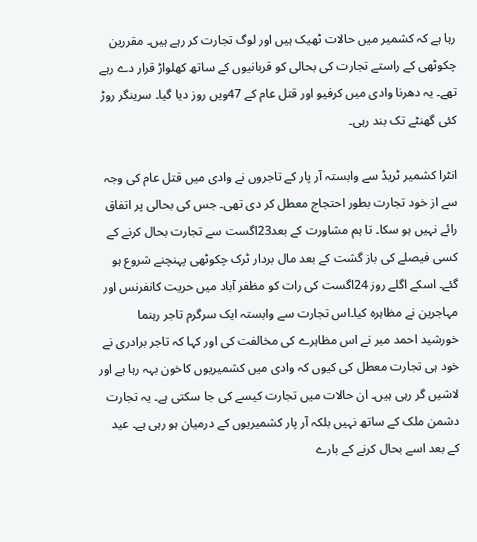رہا ہے کہ کشمیر میں حالات ٹھیک ہیں اور لوگ تجارت کر رہے ہیں۔ مقررین چکوٹھی کے راستے تجارت کی بحالی کو قربانیوں کے ساتھ کھلواڑ قرار دے رہے تھے۔ یہ دھرنا وادی میں کرفیو اور قتل عام کے 47ویں روز دیا گیا۔ سرینگر روڑ کئی گھنٹے تک بند رہی۔

انٹرا کشمیر ٹریڈ سے وابستہ آر پار کے تاجروں نے وادی میں قتل عام کی وجہ سے از خود تجارت بطور احتجاج معطل کر دی تھی۔ جس کی بحالی پر اتفاق رائے نہیں ہو سکا۔ تا ہم مشاورت کے بعد23اگست سے تجارت بحال کرنے کے کسی فیصلے کی باز گشت کے بعد مال بردار ٹرک چکوٹھی پہنچنے شروع ہو گئے۔ اسکے اگلے روز 24اگست کی رات کو مظفر آباد میں حریت کانفرنس اور مہاجرین نے مظاہرہ کیا۔اس تجارت سے وابستہ ایک سرگرم تاجر رہنما خورشید احمد میر نے اس مظاہرے کی مخالفت کی اور کہا کہ تاجر برادری نے خود ہی تجارت معطل کی کیوں کہ وادی میں کشمیریوں کاخون بہہ رہا ہے اور لاشیں گر رہی ہیں۔ ان حالات میں تجارت کیسے کی جا سکتی ہے۔ یہ تجارت دشمن ملک کے ساتھ نہیں بلکہ آر پار کشمیریوں کے درمیان ہو رہی ہے۔ عید کے بعد اسے بحال کرنے کے بارے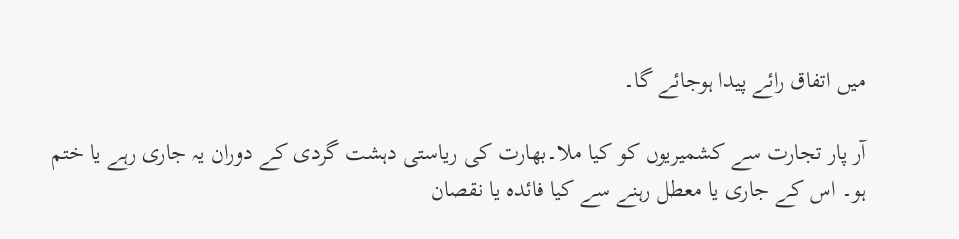میں اتفاق رائے پیدا ہوجائے گا۔

آر پار تجارت سے کشمیریوں کو کیا ملا۔بھارت کی ریاستی دہشت گردی کے دوران یہ جاری رہے یا ختم ہو۔ اس کے جاری یا معطل رہنے سے کیا فائدہ یا نقصان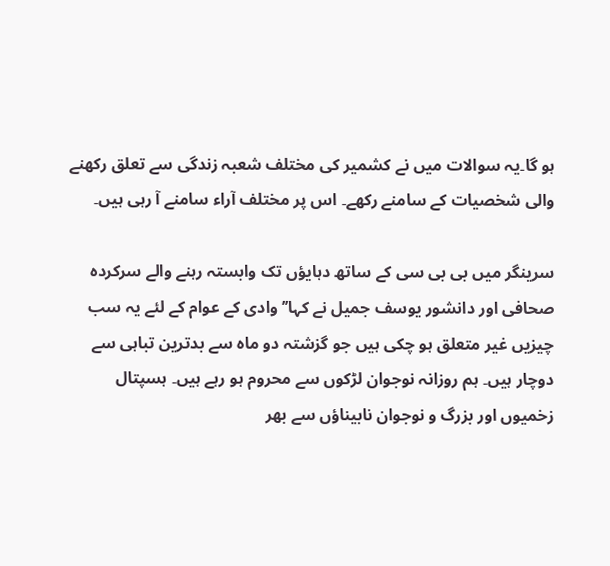ہو گا۔یہ سوالات میں نے کشمیر کی مختلف شعبہ زندگی سے تعلق رکھنے والی شخصیات کے سامنے رکھے۔ اس پر مختلف آراء سامنے آ رہی ہیں۔

سرینگر میں بی بی سی کے ساتھ دہایؤں تک وابستہ رہنے والے سرکردہ صحافی اور دانشور یوسف جمیل نے کہا’’ وادی کے عوام کے لئے یہ سب چیزیں غیر متعلق ہو چکی ہیں جو گزشتہ دو ماہ سے بدترین تباہی سے دوچار ہیں۔ ہم روزانہ نوجوان لڑکوں سے محروم ہو رہے ہیں۔ ہسپتال زخمیوں اور بزرگ و نوجوان نابیناؤں سے بھر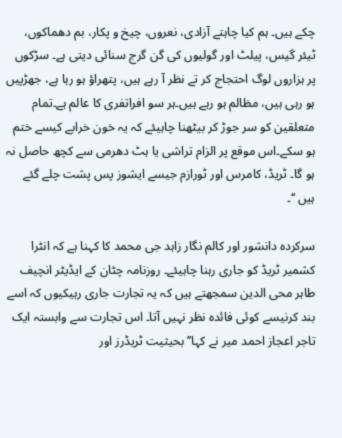چکے ہیں۔ ہم کیا چاہتے آزادی، نعروں، چیخ و پکار، بم دھماکوں، ٹیئر گیس، پیلٹ اور گولیوں کی گن گرج سنائی دیتی ہے۔ سڑکوں پر ہزاروں لوگ احتجاج کر تے نظر آ رہے ہیں، پتھراؤ ہو رہا ہے، جھڑپیں ہو رہی ہیں، مظالم ہو رہے ہیں۔ہر سو افراتفری کا عالم ہے۔تمام متعلقین کو سر جوڑ کر بیٹھنا چاہیئے کہ یہ خون خرابے کیسے ختم ہو سکے۔اس موقع پر الزام تراشی یا ہٹ دھرمی سے کچھ حاصل نہ ہو گا۔ ٹریڈ، کامرس اور ٹورازم جیسے ایشوز پس پشت چلے گئے ہیں ‘‘۔

سرکردہ دانشور اور کالم نگار زاہد جی محمد کا کہنا ہے کہ انٹرا کشمیر ٹریڈ کو جاری رہنا چاہیئے۔ روزنامہ چٹان کے ایڈیٹر انچیف طاہر محی الدین سمجھتے ہیں کہ یہ تجارت جاری رہیکیوں کہ اسے بند کرنیسے کوئی فائدہ نظر نہیں آتا۔ اس تجارت سے وابستہ ایک تاجر اعجاز احمد میر نے کہا’’بحیثیت ٹریڈرز اور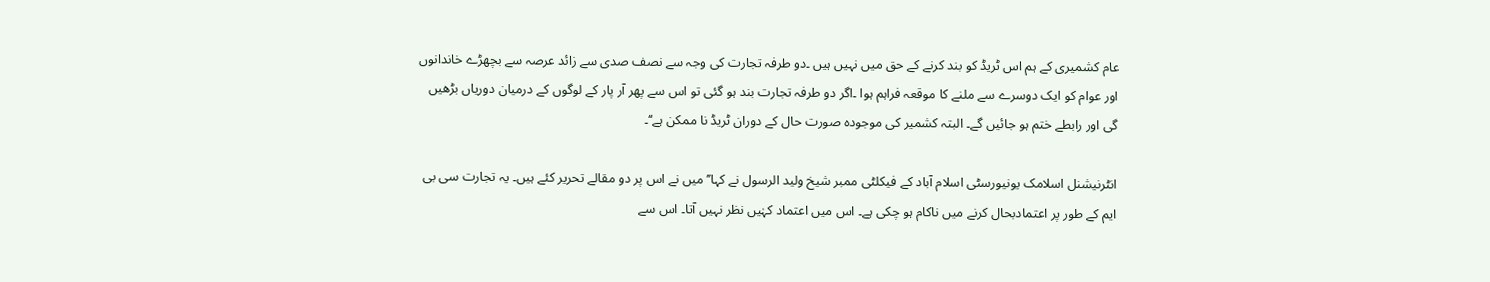عام کشمیری کے ہم اس ٹریڈ کو بند کرنے کے حق میں نہیں ہیں ۔دو طرفہ تجارت کی وجہ سے نصف صدی سے زائد عرصہ سے بچھڑے خاندانوں اور عوام کو ایک دوسرے سے ملنے کا موقعہ فراہم ہوا ۔اگر دو طرفہ تجارت بند ہو گئی تو اس سے پھر آر پار کے لوگوں کے درمیان دوریاں بڑھیں گی اور رابطے ختم ہو جائیں گے۔ البتہ کشمیر کی موجودہ صورت حال کے دوران ٹریڈ نا ممکن ہے‘‘۔

انٹرنیشنل اسلامک یونیورسٹی اسلام آباد کے فیکلٹی ممبر شیخ ولید الرسول نے کہا’’میں نے اس پر دو مقالے تحریر کئے ہیں۔ یہ تجارت سی بی ایم کے طور پر اعتمادبحال کرنے میں ناکام ہو چکی ہے۔ اس میں اعتماد کہٰیں نظر نہیں آتا۔ اس سے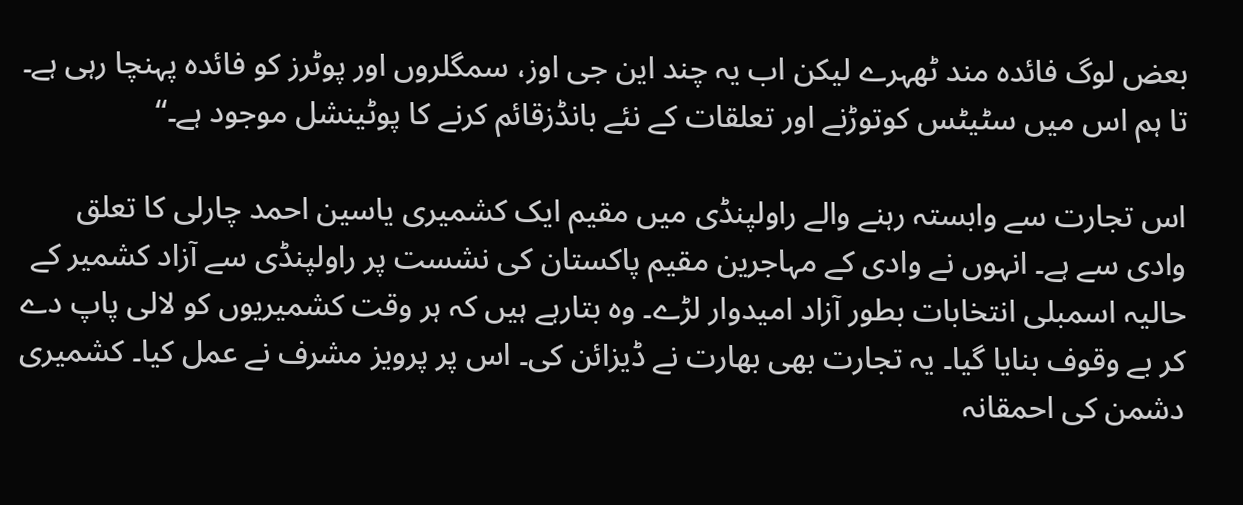بعض لوگ فائدہ مند ٹھہرے لیکن اب یہ چند این جی اوز، سمگلروں اور پوٹرز کو فائدہ پہنچا رہی ہے۔ تا ہم اس میں سٹیٹس کوتوڑنے اور تعلقات کے نئے بانڈزقائم کرنے کا پوٹینشل موجود ہے۔‘‘

اس تجارت سے وابستہ رہنے والے راولپنڈی میں مقیم ایک کشمیری یاسین احمد چارلی کا تعلق وادی سے ہے۔ انہوں نے وادی کے مہاجرین مقیم پاکستان کی نشست پر راولپنڈی سے آزاد کشمیر کے حالیہ اسمبلی انتخابات بطور آزاد امیدوار لڑے۔ وہ بتارہے ہیں کہ ہر وقت کشمیریوں کو لالی پاپ دے کر بے وقوف بنایا گیا۔ یہ تجارت بھی بھارت نے ڈیزائن کی۔ اس پر پرویز مشرف نے عمل کیا۔ کشمیری دشمن کی احمقانہ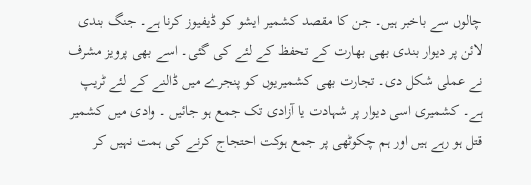چالوں سے باخبر ہیں۔ جن کا مقصد کشمیر ایشو کو ڈیفیوز کرنا ہے۔ جنگ بندی لائن پر دیوار بندی بھی بھارت کے تحفظ کے لئے کی گئی۔ اسے بھی پرویز مشرف نے عملی شکل دی۔ تجارت بھی کشمیریوں کو پنجرے میں ڈالنے کے لئے ٹریپ ہے۔ کشمیری اسی دیوار پر شہادت یا آزادی تک جمع ہو جائیں ۔ وادی میں کشمیر قتل ہو رہے ہیں اور ہم چکوٹھی پر جمع ہوکت احتجاج کرنے کی ہمت نہیں کر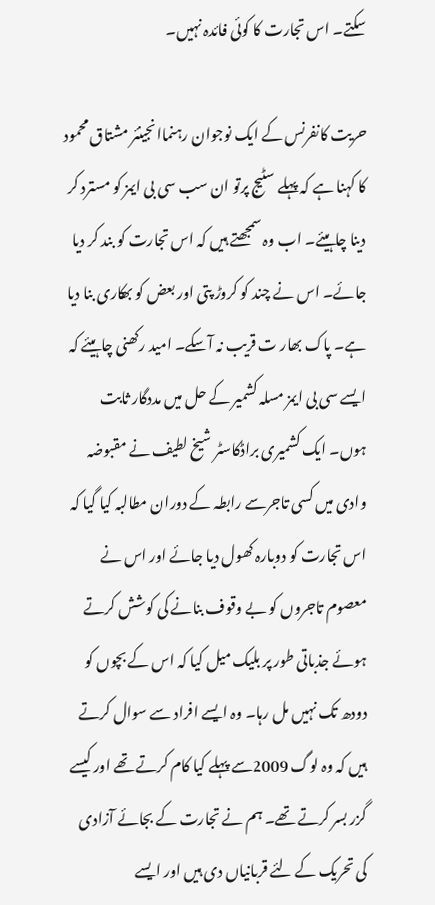سکتے۔ اس تجارت کا کوئی فائدہ نہیں۔

حریت کانفرنس کے ایک نوجوان رہنماانجینئر مشتاق محمود کا کہنا ہے کہ پہلے سٹیج پرتو ان سب سی بی ایمز کو مسترد کر دینا چاہیئے۔ اب وہ سمجھتے ہیں کہ اس تجارت کو بند کر دیا جائے۔ اس نے چند کو کروڑ پتی اور بعض کو بھکاری بنا دیا ہے۔ پاک بھار ت قریب نہ آسکے۔ امید رکھنی چاہیئے کہ ایسے سی بی ایمز مسلہ کشمیر کے حل میں مددگار ثابت ہوں۔ ایک کشمیری براڈکاسٹر شیخ لطیف نے مقبوضہ وادی میں کسی تاجرسے رابطہ کے دوران مطالبہ کیا گیا کہ اس تجارت کو دوبارہ کھول دیا جائے اور اس نے معصوم تاجروں کو بے وقوف بنانے کی کوشش کرتے ہوئے جذباتی طور پر بلیک میل کیا کہ اس کے بچوں کو دودھ تک نہیں مل رہا۔ وہ ایسے افراد سے سوال کرتے ہیں کہ وہ لوگ 2009سے پہلے کیا کام کرتے تھے اور کیسے گزر بسر کرتے تھے۔ ہم نے تجارت کے بجائے آزادی کی تحریک کے لئے قربانیاں دی ہیں اور ایسے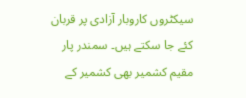سیکٹروں کاروبار آزادی پر قربان کئے جا سکتے ہیں۔ سمندر پار مقیم کشمیر بھی کشمیر کے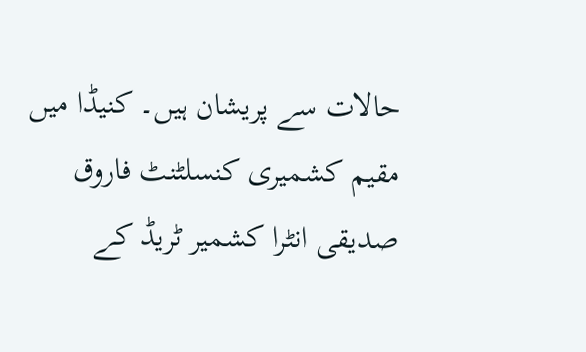حالات سے پریشان ہیں۔ کنیڈا میں مقیم کشمیری کنسلٹنٹ فاروق صدیقی انٹرا کشمیر ٹریڈ کے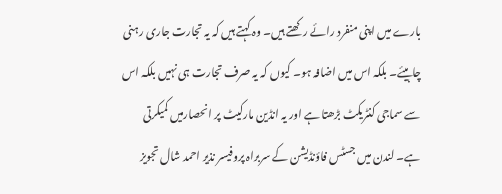بارے میں اپنی منفرد رائے رکھتے ہیں۔ وہ کہتے ہیں کہ یہ تجارت جاری رہنی چاہیئے۔ بلکہ اس میں اضافہ ہو۔ کیوں کہ یہ صرف تجارت ہی نہیں بلکہ اس سے سماجی کنٹریکٹ بڑھتا ہے اور یہ انڈین مارکیٹ پر انحصارمیں کمیکرتی ہے۔ لندن میں جسٹس فاؤنڈیشن کے سربراہ پروفیسر نذیر احمد شال تجویز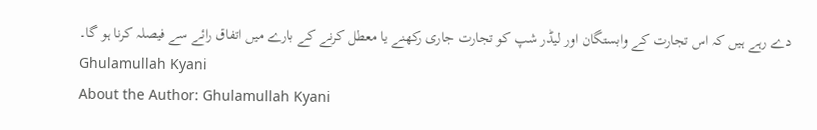دے رہے ہیں کہ اس تجارت کے وابستگان اور لیڈر شپ کو تجارت جاری رکھنے یا معطل کرنے کے بارے میں اتفاق رائے سے فیصلہ کرنا ہو گا۔
Ghulamullah Kyani
About the Author: Ghulamullah Kyani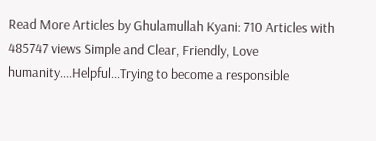Read More Articles by Ghulamullah Kyani: 710 Articles with 485747 views Simple and Clear, Friendly, Love humanity....Helpful...Trying to become a responsible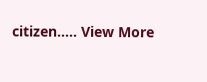citizen..... View More